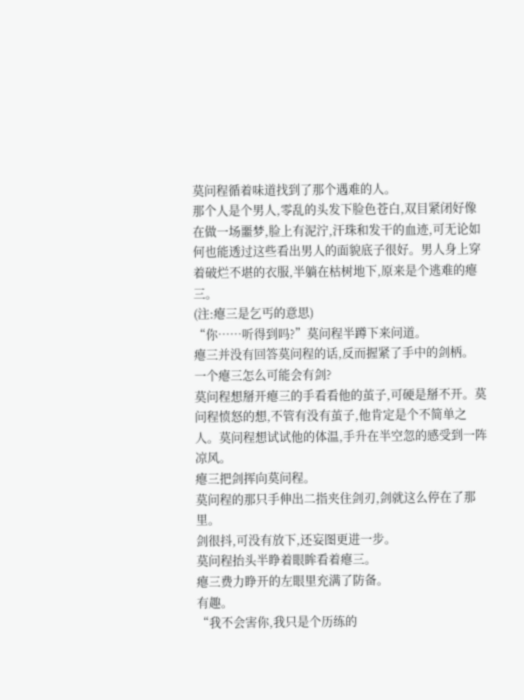莫问程循着味道找到了那个遇难的人。
那个人是个男人,零乱的头发下脸色苍白,双目紧闭好像在做一场噩梦,脸上有泥泞,汗珠和发干的血迹,可无论如何也能透过这些看出男人的面貌底子很好。男人身上穿着破烂不堪的衣服,半躺在枯树地下,原来是个逃难的瘪三。
(注:瘪三是乞丐的意思)
“你……听得到吗?”莫问程半蹲下来问道。
瘪三并没有回答莫问程的话,反而握紧了手中的剑柄。
一个瘪三怎么可能会有剑?
莫问程想掰开瘪三的手看看他的茧子,可硬是掰不开。莫问程愤怒的想,不管有没有茧子,他肯定是个不简单之人。莫问程想试试他的体温,手升在半空忽的感受到一阵凉风。
瘪三把剑挥向莫问程。
莫问程的那只手伸出二指夹住剑刃,剑就这么停在了那里。
剑很抖,可没有放下,还妄图更进一步。
莫问程抬头半睁着眼眸看着瘪三。
瘪三费力睁开的左眼里充满了防备。
有趣。
“我不会害你,我只是个历练的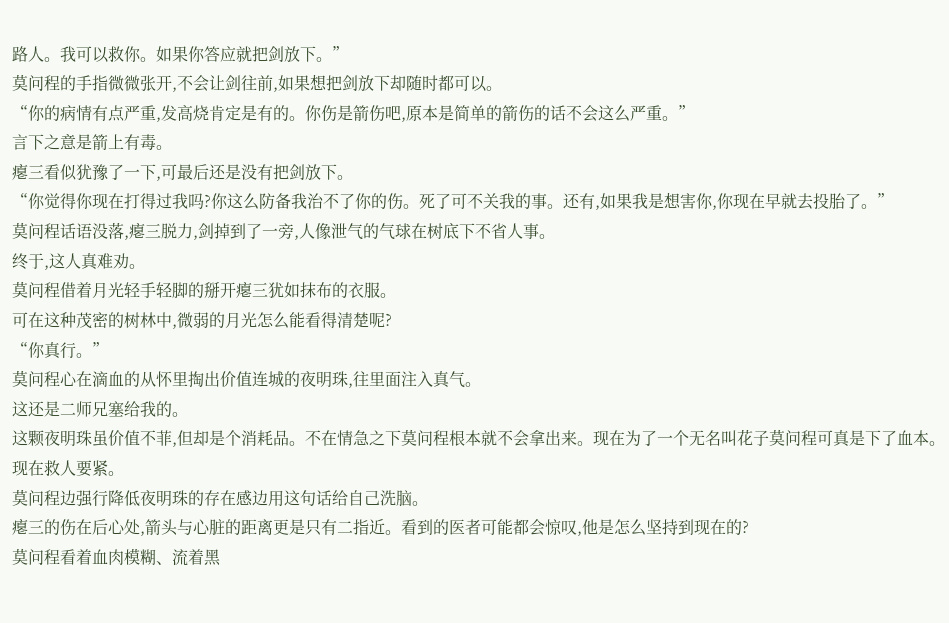路人。我可以救你。如果你答应就把剑放下。”
莫问程的手指微微张开,不会让剑往前,如果想把剑放下却随时都可以。
“你的病情有点严重,发高烧肯定是有的。你伤是箭伤吧,原本是简单的箭伤的话不会这么严重。”
言下之意是箭上有毒。
瘪三看似犹豫了一下,可最后还是没有把剑放下。
“你觉得你现在打得过我吗?你这么防备我治不了你的伤。死了可不关我的事。还有,如果我是想害你,你现在早就去投胎了。”
莫问程话语没落,瘪三脱力,剑掉到了一旁,人像泄气的气球在树底下不省人事。
终于,这人真难劝。
莫问程借着月光轻手轻脚的掰开瘪三犹如抹布的衣服。
可在这种茂密的树林中,微弱的月光怎么能看得清楚呢?
“你真行。”
莫问程心在滴血的从怀里掏出价值连城的夜明珠,往里面注入真气。
这还是二师兄塞给我的。
这颗夜明珠虽价值不菲,但却是个消耗品。不在情急之下莫问程根本就不会拿出来。现在为了一个无名叫花子莫问程可真是下了血本。
现在救人要紧。
莫问程边强行降低夜明珠的存在感边用这句话给自己洗脑。
瘪三的伤在后心处,箭头与心脏的距离更是只有二指近。看到的医者可能都会惊叹,他是怎么坚持到现在的?
莫问程看着血肉模糊、流着黑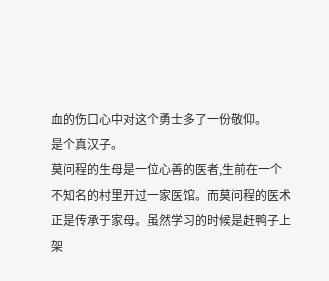血的伤口心中对这个勇士多了一份敬仰。
是个真汉子。
莫问程的生母是一位心善的医者,生前在一个不知名的村里开过一家医馆。而莫问程的医术正是传承于家母。虽然学习的时候是赶鸭子上架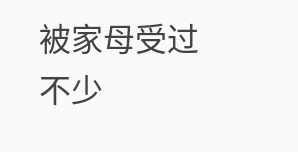被家母受过不少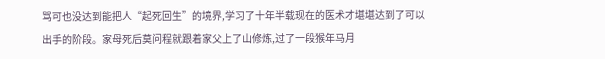骂可也没达到能把人“起死回生”的境界,学习了十年半载现在的医术才堪堪达到了可以出手的阶段。家母死后莫问程就跟着家父上了山修炼,过了一段猴年马月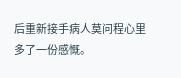后重新接手病人莫问程心里多了一份感慨。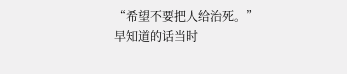“希望不要把人给治死。”
早知道的话当时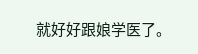就好好跟娘学医了。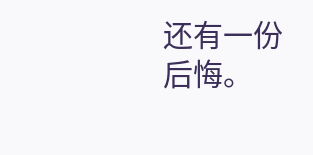还有一份后悔。